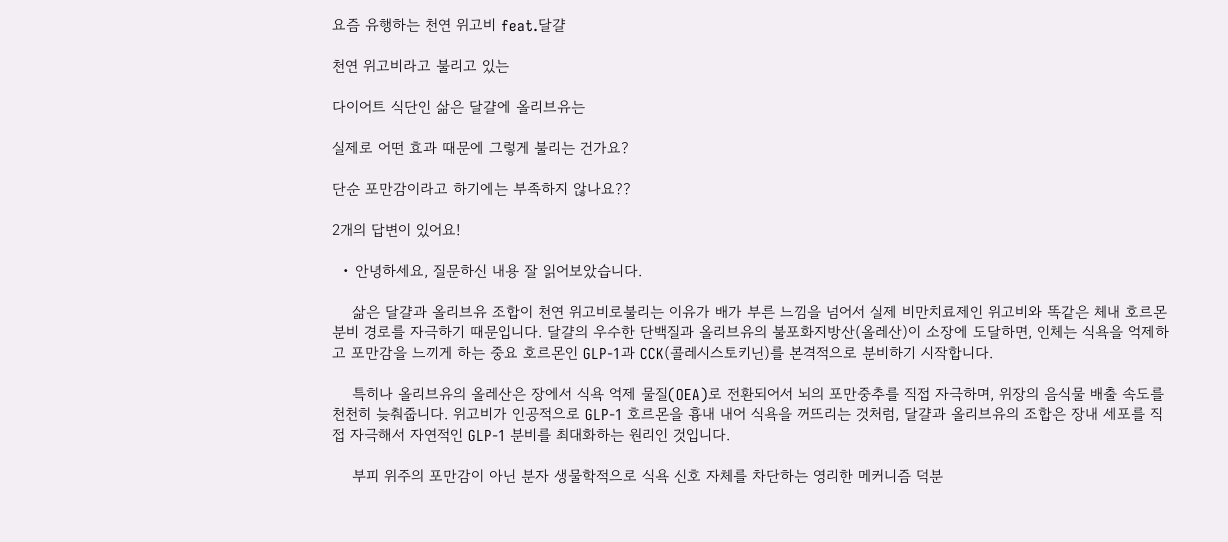요즘 유행하는 천연 위고비 feat.달걀

천연 위고비라고 불리고 있는

다이어트 식단인 삶은 달걀에 올리브유는

실제로 어떤 효과 때문에 그렇게 불리는 건가요?

단순 포만감이라고 하기에는 부족하지 않나요??

2개의 답변이 있어요!

  • 안녕하세요, 질문하신 내용 잘 읽어보았습니다.

    삶은 달걀과 올리브유 조합이 천연 위고비로불리는 이유가 배가 부른 느낌을 넘어서 실제 비만치료제인 위고비와 똑같은 체내 호르몬 분비 경로를 자극하기 때문입니다. 달걀의 우수한 단백질과 올리브유의 불포화지방산(올레산)이 소장에 도달하면, 인체는 식욕을 억제하고 포만감을 느끼게 하는 중요 호르몬인 GLP-1과 CCK(콜레시스토키닌)를 본격적으로 분비하기 시작합니다.

    특히나 올리브유의 올레산은 장에서 식욕 억제 물질(OEA)로 전환되어서 뇌의 포만중추를 직접 자극하며, 위장의 음식물 배출 속도를 천천히 늦춰줍니다. 위고비가 인공적으로 GLP-1 호르몬을 흉내 내어 식욕을 꺼뜨리는 것처럼, 달걀과 올리브유의 조합은 장내 세포를 직접 자극해서 자연적인 GLP-1 분비를 최대화하는 원리인 것입니다.

    부피 위주의 포만감이 아닌 분자 생물학적으로 식욕 신호 자체를 차단하는 영리한 메커니즘 덕분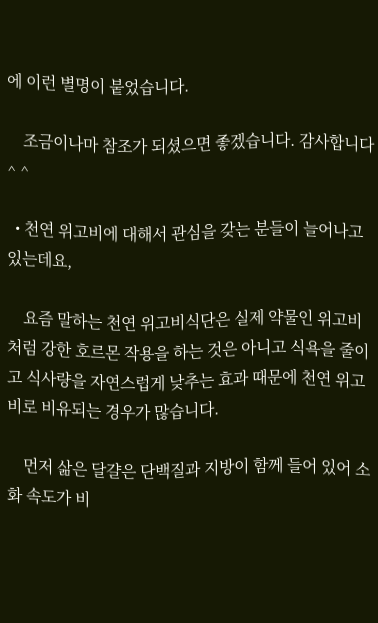에 이런 별명이 붙었습니다.

    조금이나마 참조가 되셨으면 좋겠습니다. 감사합니다 ^ ^

  • 천연 위고비에 대해서 관심을 갖는 분들이 늘어나고 있는데요,

    요즘 말하는 천연 위고비식단은 실제 약물인 위고비처럼 강한 호르몬 작용을 하는 것은 아니고 식욕을 줄이고 식사량을 자연스럽게 낮추는 효과 때문에 천연 위고비로 비유되는 경우가 많습니다.

    먼저 삶은 달걀은 단백질과 지방이 함께 들어 있어 소화 속도가 비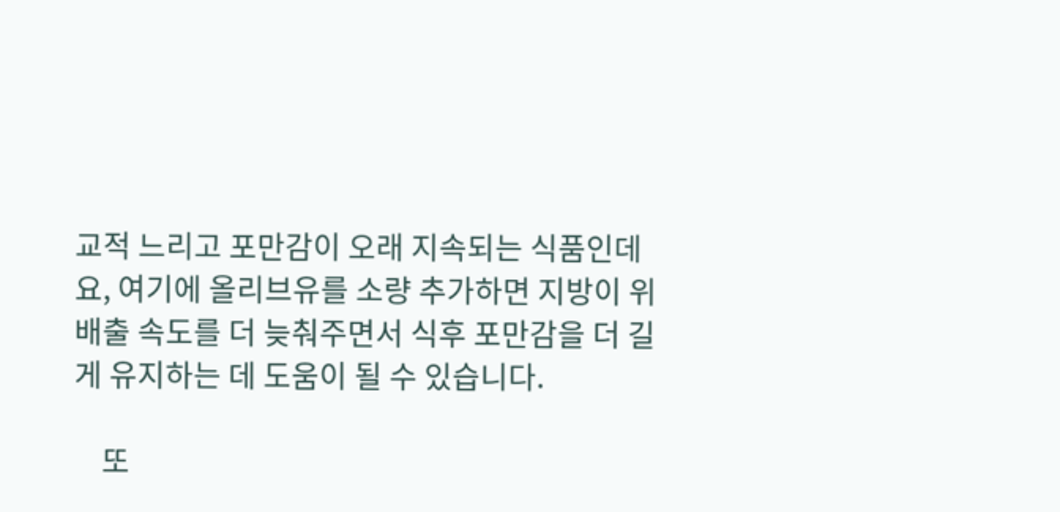교적 느리고 포만감이 오래 지속되는 식품인데요, 여기에 올리브유를 소량 추가하면 지방이 위 배출 속도를 더 늦춰주면서 식후 포만감을 더 길게 유지하는 데 도움이 될 수 있습니다.

    또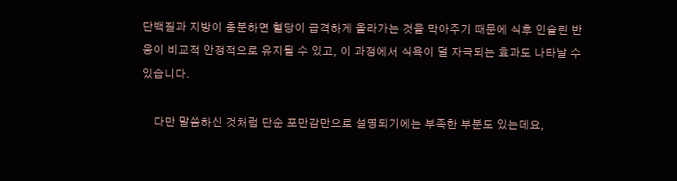단백질과 지방이 충분하면 혈당이 급격하게 올라가는 것을 막아주기 때문에 식후 인슐린 반응이 비교적 안정적으로 유지될 수 있고, 이 과정에서 식욕이 덜 자극되는 효과도 나타날 수 있습니다.

    다만 말씀하신 것처럼 단순 포만감만으로 설명되기에는 부족한 부분도 있는데요,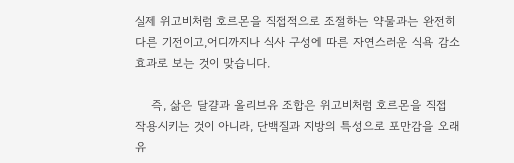실제 위고비처럼 호르몬을 직접적으로 조절하는 약물과는 완전히 다른 기전이고,어디까지나 식사 구성에 따른 자연스러운 식욕 감소 효과로 보는 것이 맞습니다.

    즉, 삶은 달걀과 올리브유 조합은 위고비처럼 호르몬을 직접 작용시키는 것이 아니라, 단백질과 지방의 특성으로 포만감을 오래 유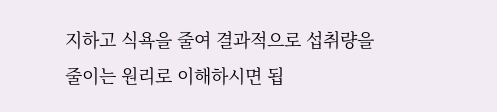지하고 식욕을 줄여 결과적으로 섭취량을 줄이는 원리로 이해하시면 됩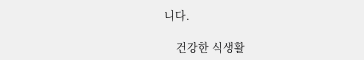니다.

    건강한 식생활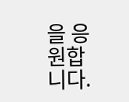을 응원합니다.